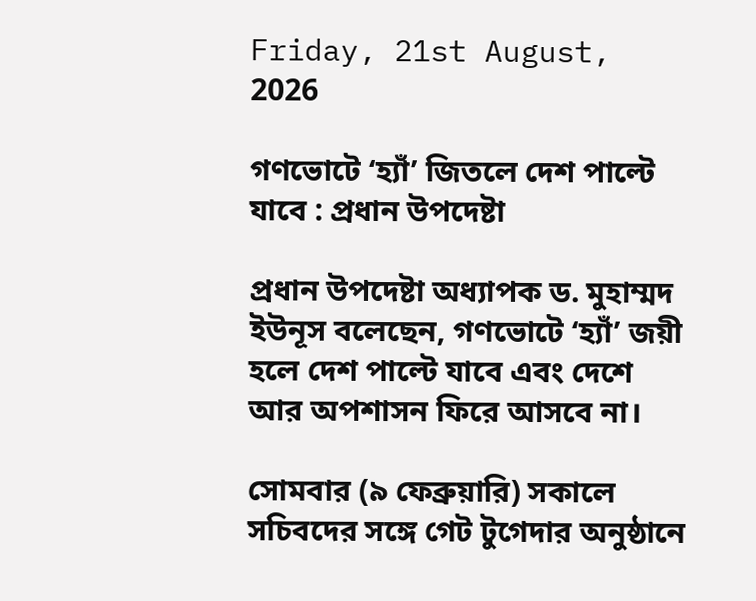Friday, 21st August, 2026

গণভোটে ‘হ্যাঁ’ জিতলে দেশ পাল্টে যাবে : প্রধান উপদেষ্টা

প্রধান উপদেষ্টা অধ্যাপক ড. মুহাম্মদ ইউনূস বলেছেন, গণভোটে ‘হ্যাঁ’ জয়ী হলে দেশ পাল্টে যাবে এবং দেশে আর অপশাসন ফিরে আসবে না।

সোমবার (৯ ফেব্রুয়ারি) সকালে সচিবদের সঙ্গে গেট টুগেদার অনুষ্ঠানে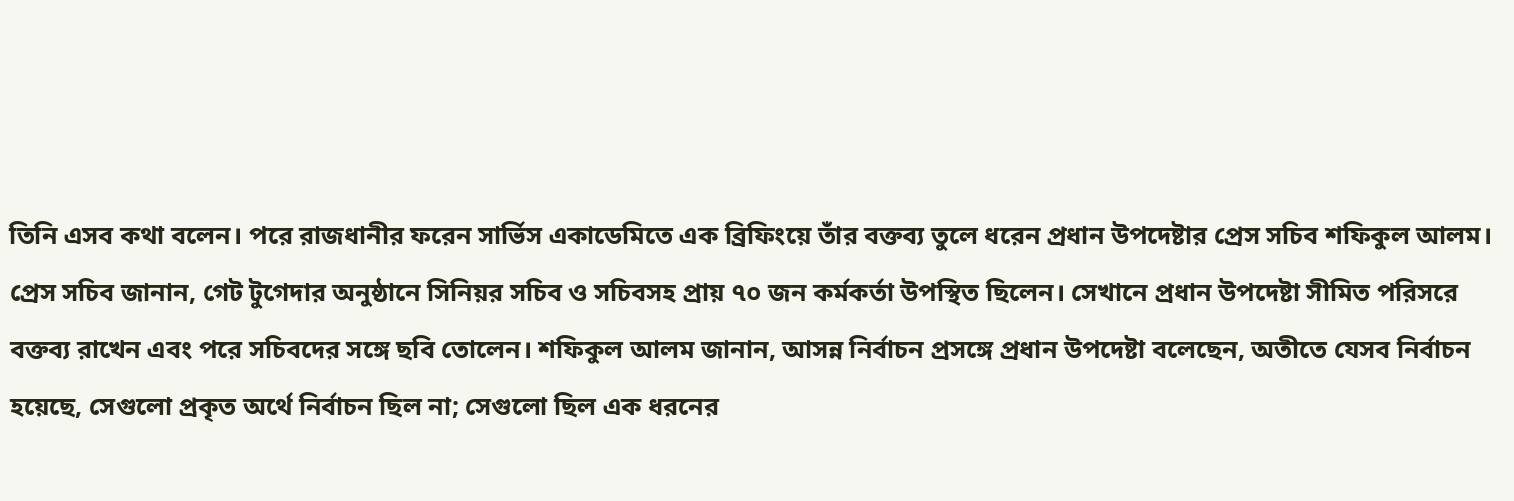তিনি এসব কথা বলেন। পরে রাজধানীর ফরেন সার্ভিস একাডেমিতে এক ব্রিফিংয়ে তাঁর বক্তব্য তুলে ধরেন প্রধান উপদেষ্টার প্রেস সচিব শফিকুল আলম।
প্রেস সচিব জানান, গেট টুগেদার অনুষ্ঠানে সিনিয়র সচিব ও সচিবসহ প্রায় ৭০ জন কর্মকর্তা উপস্থিত ছিলেন। সেখানে প্রধান উপদেষ্টা সীমিত পরিসরে বক্তব্য রাখেন এবং পরে সচিবদের সঙ্গে ছবি তোলেন। শফিকুল আলম জানান, আসন্ন নির্বাচন প্রসঙ্গে প্রধান উপদেষ্টা বলেছেন, অতীতে যেসব নির্বাচন হয়েছে, সেগুলো প্রকৃত অর্থে নির্বাচন ছিল না; সেগুলো ছিল এক ধরনের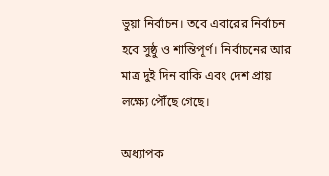ভুয়া নির্বাচন। তবে এবারের নির্বাচন হবে সুষ্ঠু ও শান্তিপূর্ণ। নির্বাচনের আর মাত্র দুই দিন বাকি এবং দেশ প্রায় লক্ষ্যে পৌঁছে গেছে।

অধ্যাপক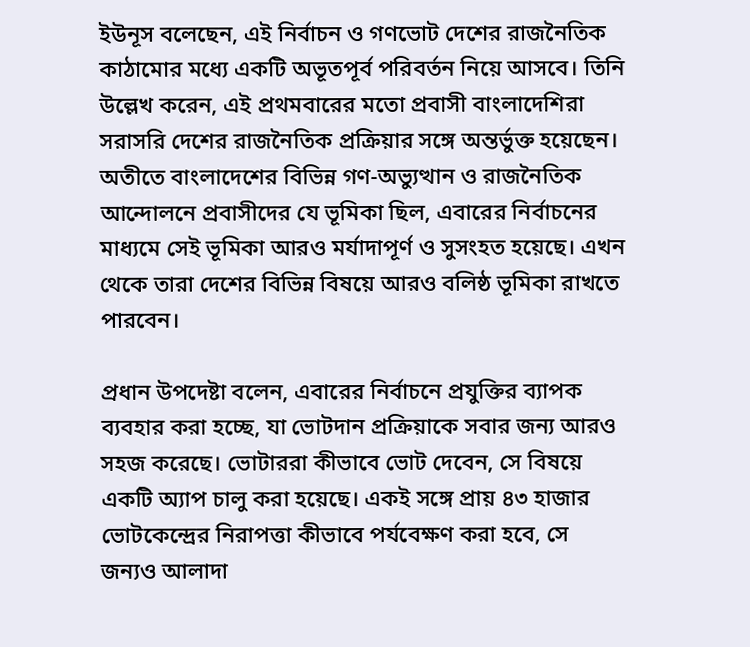ইউনূস বলেছেন, এই নির্বাচন ও গণভোট দেশের রাজনৈতিক কাঠামোর মধ্যে একটি অভূতপূর্ব পরিবর্তন নিয়ে আসবে। তিনি উল্লেখ করেন, এই প্রথমবারের মতো প্রবাসী বাংলাদেশিরা সরাসরি দেশের রাজনৈতিক প্রক্রিয়ার সঙ্গে অন্তর্ভুক্ত হয়েছেন। অতীতে বাংলাদেশের বিভিন্ন গণ-অভ্যুত্থান ও রাজনৈতিক আন্দোলনে প্রবাসীদের যে ভূমিকা ছিল, এবারের নির্বাচনের মাধ্যমে সেই ভূমিকা আরও মর্যাদাপূর্ণ ও সুসংহত হয়েছে। এখন থেকে তারা দেশের বিভিন্ন বিষয়ে আরও বলিষ্ঠ ভূমিকা রাখতে পারবেন।

প্রধান উপদেষ্টা বলেন, এবারের নির্বাচনে প্রযুক্তির ব্যাপক ব্যবহার করা হচ্ছে, যা ভোটদান প্রক্রিয়াকে সবার জন্য আরও সহজ করেছে। ভোটাররা কীভাবে ভোট দেবেন, সে বিষয়ে একটি অ্যাপ চালু করা হয়েছে। একই সঙ্গে প্রায় ৪৩ হাজার ভোটকেন্দ্রের নিরাপত্তা কীভাবে পর্যবেক্ষণ করা হবে, সে জন্যও আলাদা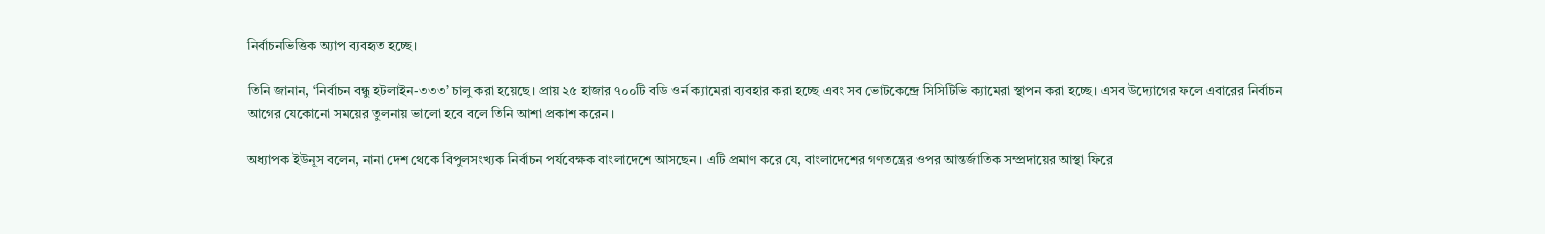নির্বাচনভিত্তিক অ্যাপ ব্যবহৃত হচ্ছে।

তিনি জানান, ‘নির্বাচন বন্ধু হটলাইন-৩৩৩’ চালু করা হয়েছে। প্রায় ২৫ হাজার ৭০০টি বডি ওর্ন ক্যামেরা ব্যবহার করা হচ্ছে এবং সব ভোটকেন্দ্রে সিসিটিভি ক্যামেরা স্থাপন করা হচ্ছে। এসব উদ্যোগের ফলে এবারের নির্বাচন আগের যেকোনো সময়ের তুলনায় ভালো হবে বলে তিনি আশা প্রকাশ করেন।

অধ্যাপক ইউনূস বলেন, নানা দেশ থেকে বিপুলসংখ্যক নির্বাচন পর্যবেক্ষক বাংলাদেশে আসছেন। এটি প্রমাণ করে যে, বাংলাদেশের গণতন্ত্রের ওপর আন্তর্জাতিক সম্প্রদায়ের আস্থা ফিরে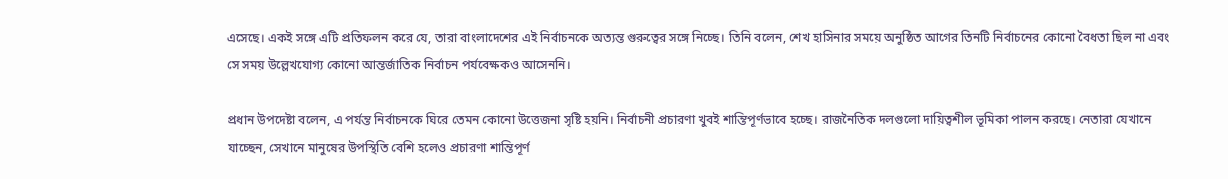এসেছে। একই সঙ্গে এটি প্রতিফলন করে যে, তারা বাংলাদেশের এই নির্বাচনকে অত্যন্ত গুরুত্বের সঙ্গে নিচ্ছে। তিনি বলেন, শেখ হাসিনার সময়ে অনুষ্ঠিত আগের তিনটি নির্বাচনের কোনো বৈধতা ছিল না এবং সে সময় উল্লেখযোগ্য কোনো আন্তর্জাতিক নির্বাচন পর্যবেক্ষকও আসেননি।

প্রধান উপদেষ্টা বলেন, এ পর্যন্ত নির্বাচনকে ঘিরে তেমন কোনো উত্তেজনা সৃষ্টি হয়নি। নির্বাচনী প্রচারণা খুবই শান্তিপূর্ণভাবে হচ্ছে। রাজনৈতিক দলগুলো দায়িত্বশীল ভূমিকা পালন করছে। নেতারা যেখানে যাচ্ছেন, সেখানে মানুষের উপস্থিতি বেশি হলেও প্রচারণা শান্তিপূর্ণ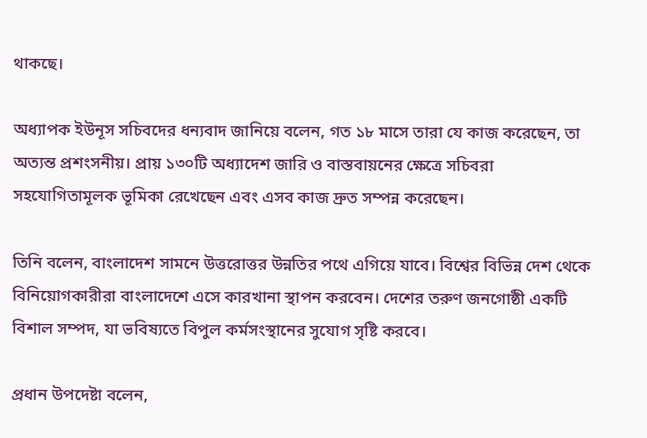থাকছে।

অধ্যাপক ইউনূস সচিবদের ধন্যবাদ জানিয়ে বলেন, গত ১৮ মাসে তারা যে কাজ করেছেন, তা অত্যন্ত প্রশংসনীয়। প্রায় ১৩০টি অধ্যাদেশ জারি ও বাস্তবায়নের ক্ষেত্রে সচিবরা সহযোগিতামূলক ভূমিকা রেখেছেন এবং এসব কাজ দ্রুত সম্পন্ন করেছেন।

তিনি বলেন, বাংলাদেশ সামনে উত্তরোত্তর উন্নতির পথে এগিয়ে যাবে। বিশ্বের বিভিন্ন দেশ থেকে বিনিয়োগকারীরা বাংলাদেশে এসে কারখানা স্থাপন করবেন। দেশের তরুণ জনগোষ্ঠী একটি বিশাল সম্পদ, যা ভবিষ্যতে বিপুল কর্মসংস্থানের সুযোগ সৃষ্টি করবে।

প্রধান উপদেষ্টা বলেন,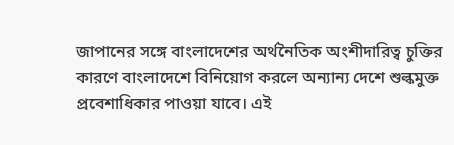জাপানের সঙ্গে বাংলাদেশের অর্থনৈতিক অংশীদারিত্ব চুক্তির কারণে বাংলাদেশে বিনিয়োগ করলে অন্যান্য দেশে শুল্কমুক্ত প্রবেশাধিকার পাওয়া যাবে। এই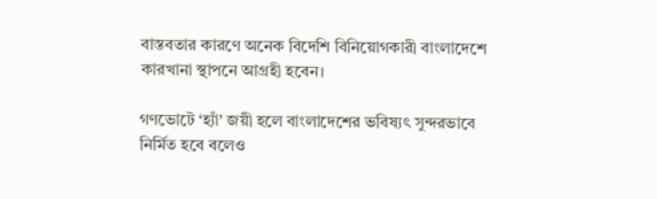বাস্তবতার কারণে অনেক বিদেশি বিনিয়োগকারী বাংলাদেশে কারখানা স্থাপনে আগ্রহী হবেন।

গণভোটে ‘হ্যাঁ’ জয়ী হলে বাংলাদেশের ভবিষ্যৎ সুন্দরভাবে নির্মিত হবে বলেও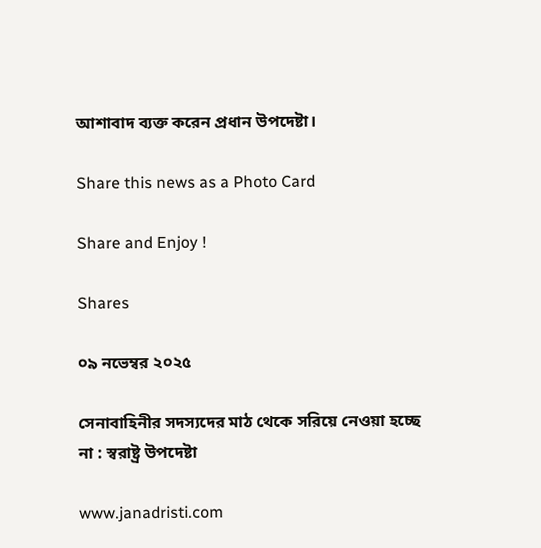আশাবাদ ব্যক্ত করেন প্রধান উপদেষ্টা।

Share this news as a Photo Card

Share and Enjoy !

Shares

০৯ নভেম্বর ২০২৫

সেনাবাহিনীর সদস্যদের মাঠ থেকে সরিয়ে নেওয়া হচ্ছে না : স্বরাষ্ট্র উপদেষ্টা

www.janadristi.com